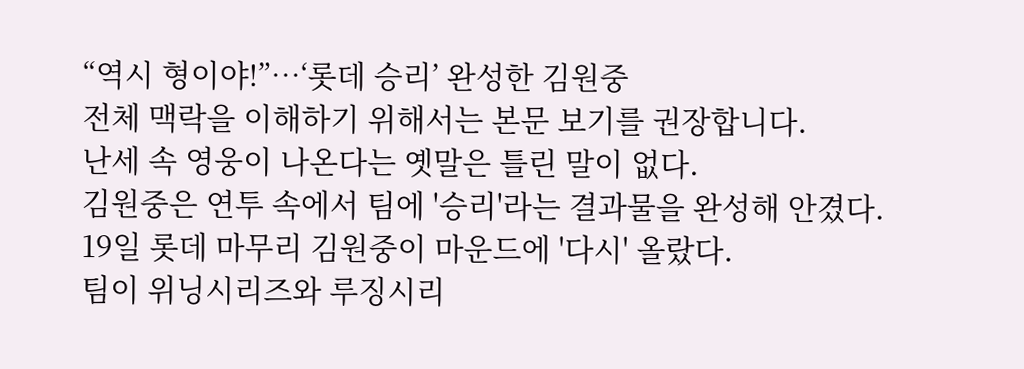“역시 형이야!”…‘롯데 승리’ 완성한 김원중
전체 맥락을 이해하기 위해서는 본문 보기를 권장합니다.
난세 속 영웅이 나온다는 옛말은 틀린 말이 없다.
김원중은 연투 속에서 팀에 '승리'라는 결과물을 완성해 안겼다.
19일 롯데 마무리 김원중이 마운드에 '다시' 올랐다.
팀이 위닝시리즈와 루징시리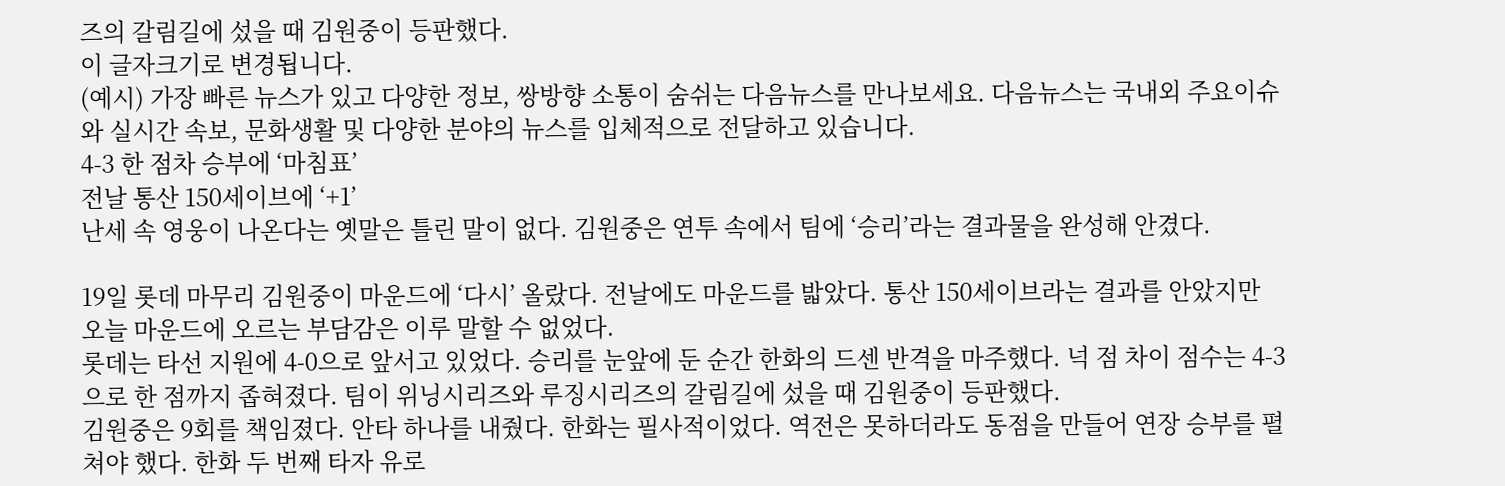즈의 갈림길에 섰을 때 김원중이 등판했다.
이 글자크기로 변경됩니다.
(예시) 가장 빠른 뉴스가 있고 다양한 정보, 쌍방향 소통이 숨쉬는 다음뉴스를 만나보세요. 다음뉴스는 국내외 주요이슈와 실시간 속보, 문화생활 및 다양한 분야의 뉴스를 입체적으로 전달하고 있습니다.
4-3 한 점차 승부에 ‘마침표’
전날 통산 150세이브에 ‘+1’
난세 속 영웅이 나온다는 옛말은 틀린 말이 없다. 김원중은 연투 속에서 팀에 ‘승리’라는 결과물을 완성해 안겼다.

19일 롯데 마무리 김원중이 마운드에 ‘다시’ 올랐다. 전날에도 마운드를 밟았다. 통산 150세이브라는 결과를 안았지만 오늘 마운드에 오르는 부담감은 이루 말할 수 없었다.
롯데는 타선 지원에 4-0으로 앞서고 있었다. 승리를 눈앞에 둔 순간 한화의 드센 반격을 마주했다. 넉 점 차이 점수는 4-3으로 한 점까지 좁혀졌다. 팀이 위닝시리즈와 루징시리즈의 갈림길에 섰을 때 김원중이 등판했다.
김원중은 9회를 책임졌다. 안타 하나를 내줬다. 한화는 필사적이었다. 역전은 못하더라도 동점을 만들어 연장 승부를 펼쳐야 했다. 한화 두 번째 타자 유로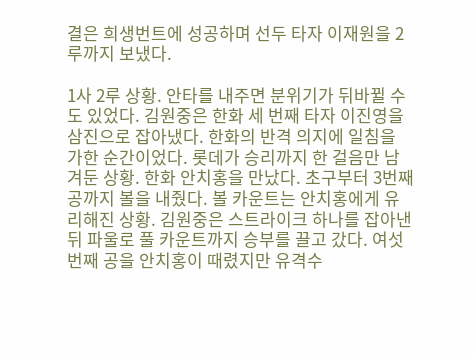결은 희생번트에 성공하며 선두 타자 이재원을 2루까지 보냈다.

1사 2루 상황. 안타를 내주면 분위기가 뒤바뀔 수도 있었다. 김원중은 한화 세 번째 타자 이진영을 삼진으로 잡아냈다. 한화의 반격 의지에 일침을 가한 순간이었다. 롯데가 승리까지 한 걸음만 남겨둔 상황. 한화 안치홍을 만났다. 초구부터 3번째 공까지 볼을 내줬다. 볼 카운트는 안치홍에게 유리해진 상황. 김원중은 스트라이크 하나를 잡아낸 뒤 파울로 풀 카운트까지 승부를 끌고 갔다. 여섯 번째 공을 안치홍이 때렸지만 유격수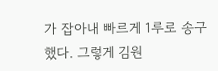가 잡아내 빠르게 1루로 송구했다. 그렇게 김원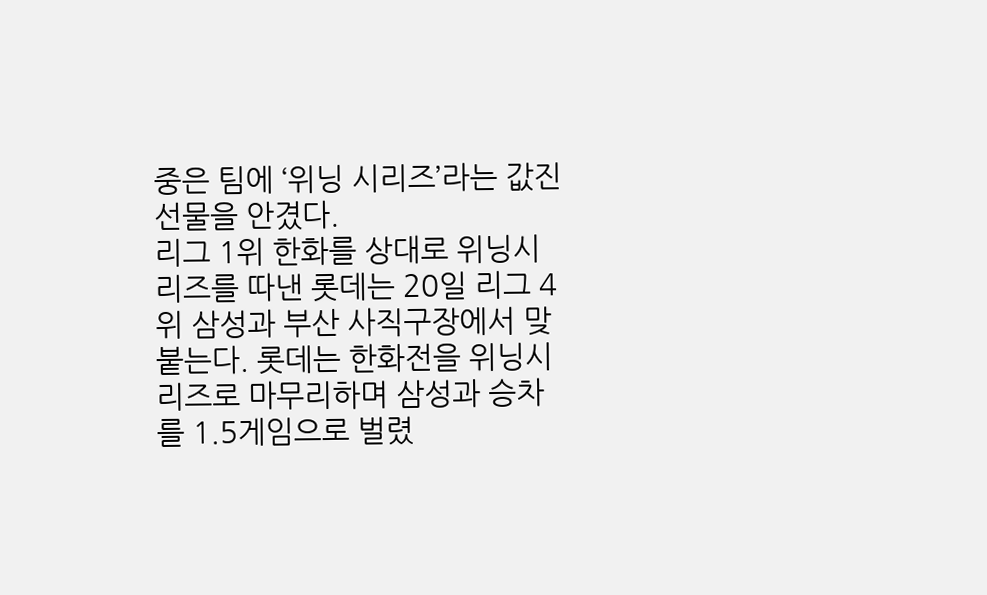중은 팀에 ‘위닝 시리즈’라는 값진 선물을 안겼다.
리그 1위 한화를 상대로 위닝시리즈를 따낸 롯데는 20일 리그 4위 삼성과 부산 사직구장에서 맞붙는다. 롯데는 한화전을 위닝시리즈로 마무리하며 삼성과 승차를 1.5게임으로 벌렸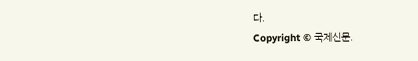다.
Copyright © 국제신문.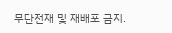무단전재 및 재배포 금지.